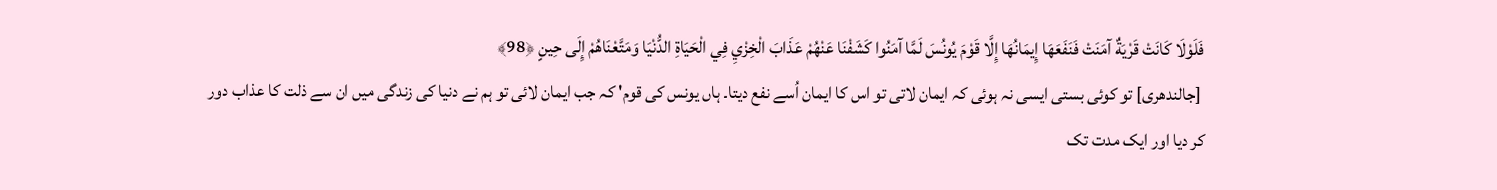فَلَوْلَا كَانَتْ قَرْيَةٌ آمَنَتْ فَنَفَعَهَا إِيمَانُهَا إِلَّا قَوْمَ يُونُسَ لَمَّا آمَنُوا كَشَفْنَا عَنْهُمْ عَذَابَ الْخِزْيِ فِي الْحَيَاةِ الدُّنْيَا وَمَتَّعْنَاهُمْ إِلَى حِينٍ ﴿98﴾
 [جالندھری] تو کوئی بستی ایسی نہ ہوئی کہ ایمان لاتی تو اس کا ایمان اُسے نفع دیتا۔ ہاں یونس کی قوم' کہ جب ایمان لائی تو ہم نے دنیا کی زندگی میں ان سے ذلت کا عذاب دور کر دیا اور ایک مدت تک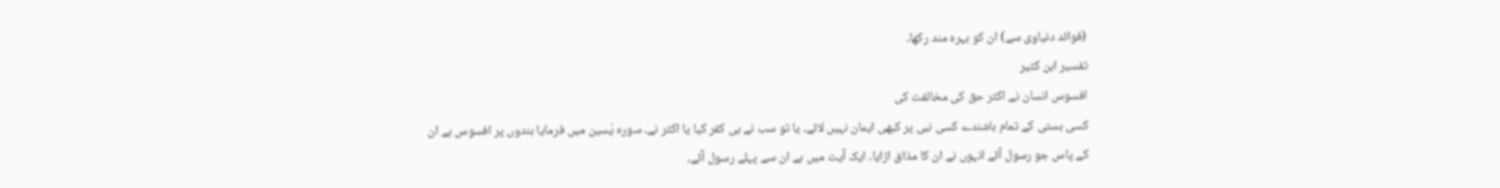(فوائد دنیاوی سے) ان کو بہرہ مند رکھا۔
تفسیر ابن كثیر
افسوس انسان نے اکثر حق کی مخالفت کی
کسی بستی کے تمام باشندے کسی نبی پر کبھی ایمان نہیں لائے۔ یا تو سب نے ہی کفر کیا یا اکثر نے۔ سورہ یٰسین میں فرمایا بندوں پر افسوس ہے ان کے پاس جو رسول آئے انہوں نے ان کا مذاق اڑایا۔ ایک آیت میں ہے ان سے پہلے رسول آئے،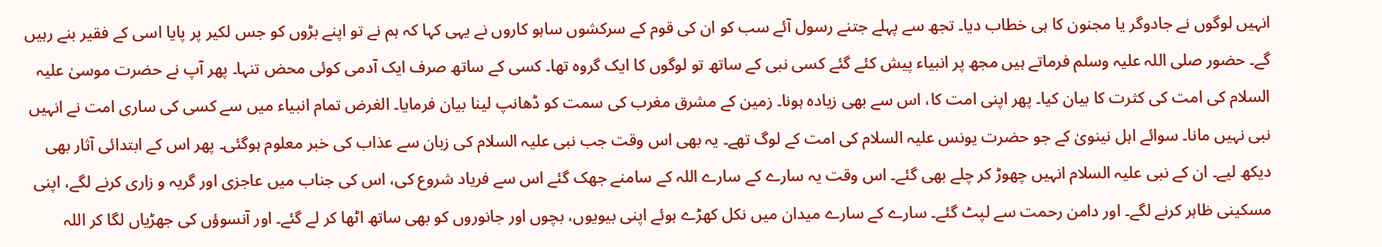انہیں لوگوں نے جادوگر یا مجنون کا ہی خطاب دیا۔ تجھ سے پہلے جتنے رسول آئے سب کو ان کی قوم کے سرکشوں ساہو کاروں نے یہی کہا کہ ہم نے تو اپنے بڑوں کو جس لکیر پر پایا اسی کے فقیر بنے رہیں گے۔ حضور صلی اللہ علیہ وسلم فرماتے ہیں مجھ پر انبیاء پیش کئے گئے کسی نبی کے ساتھ تو لوگوں کا ایک گروہ تھا۔ کسی کے ساتھ صرف ایک آدمی کوئی محض تنہا۔ پھر آپ نے حضرت موسیٰ علیہ السلام کی امت کی کثرت کا بیان کیا۔ پھر اپنی امت کا، اس سے بھی زیادہ ہونا۔ زمین کے مشرق مغرب کی سمت کو ڈھانپ لینا بیان فرمایا۔ الغرض تمام انبیاء میں سے کسی کی ساری امت نے انہیں نبی نہیں مانا۔ سوائے اہل نینویٰ کے جو حضرت یونس علیہ السلام کی امت کے لوگ تھے۔ یہ بھی اس وقت جب نبی علیہ السلام کی زبان سے عذاب کی خبر معلوم ہوگئی۔ پھر اس کے ابتدائی آثار بھی دیکھ لیے۔ ان کے نبی علیہ السلام انہیں چھوڑ کر چلے بھی گئے۔ اس وقت یہ سارے کے سارے اللہ کے سامنے جھک گئے اس سے فریاد شروع کی، اس کی جناب میں عاجزی اور گریہ و زاری کرنے لگے، اپنی مسکینی ظاہر کرنے لگے۔ اور دامن رحمت سے لپٹ گئے۔ سارے کے سارے میدان میں نکل کھڑے ہوئے اپنی بیویوں، بچوں اور جانوروں کو بھی ساتھ اٹھا کر لے گئے۔ اور آنسوؤں کی جھڑیاں لگا کر اللہ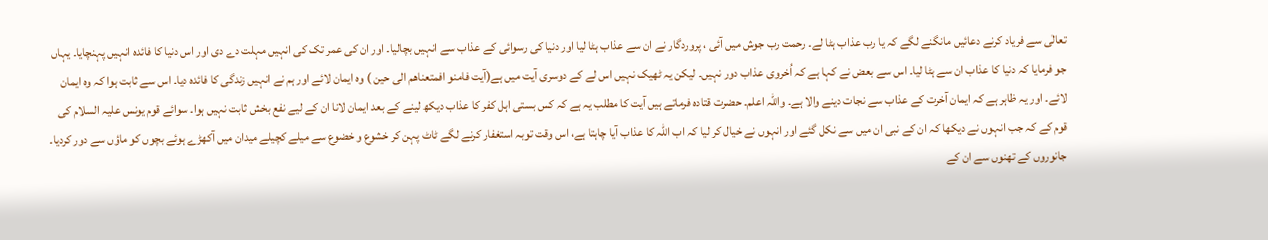تعالٰی سے فریاد کرنے دعائیں مانگنے لگے کہ یا رب عذاب ہٹا لے۔ رحمت رب جوش میں آئی ، پروردگار نے ان سے عذاب ہٹا لیا اور دنیا کی رسوائی کے عذاب سے انہیں بچالیا۔ اور ان کی عمر تک کی انہیں مہلت دے دی اور اس دنیا کا فائدہ انہیں پہنچایا۔ یہاں جو فرمایا کہ دنیا کا عذاب ان سے ہٹا لیا۔ اس سے بعض نے کہا ہے کہ اُخروی عذاب دور نہیں۔ لیکن یہ ٹھیک نہیں اس لے کے دوسری آیت میں ہے(آیت فامنو افمتعناھم الی حین ) وہ ایمان لائے اور ہم نے انہیں زندگی کا فائدہ دیا۔ اس سے ثابت ہوا کہ وہ ایمان لائے۔ اور یہ ظاہر ہے کہ ایمان آخرت کے عذاب سے نجات دینے والا ہے۔ واللہ اعلم۔ حضرت قتادہ فرماتے ہیں آیت کا مطلب یہ ہے کہ کس بستی اہل کفر کا عذاب دیکھ لینے کے بعد ایمان لانا ان کے لیے نفع بخش ثابت نہیں ہوا۔ سوائے قوم یونس علیہ السلام کی قوم کے کہ جب انہوں نے دیکھا کہ ان کے نبی ان میں سے نکل گئے اور انہوں نے خیال کر لیا کہ اب اللہ کا عذاب آیا چاہتا ہے، اس وقت توبہ استغفار کرنے لگے ٹاٹ پہن کر خشوع و خضوع سے میلے کچیلے میدان میں آکھڑے ہوئے بچوں کو ماؤں سے دور کردیا۔ جانوروں کے تھنوں سے ان کے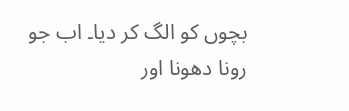بچوں کو الگ کر دیا۔ اب جو رونا دھونا اور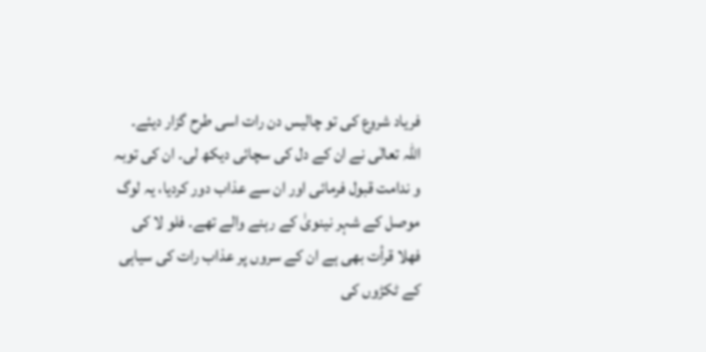فریاد شروع کی تو چالیس دن رات اسی طرح گزار دیئے۔ اللہ تعالٰی نے ان کے دل کی سچائی دیکھ لی۔ ان کی توبہ و ندامت قبول فرمائی اور ان سے عذاب دور کردیا، یہ لوگ موصل کے شہر نینویٰ کے رہنے والے تھے۔ فلو لا کی فھلا قرأت بھی ہے ان کے سروں پر عذاب رات کی سیاہی کے ٹکڑوں کی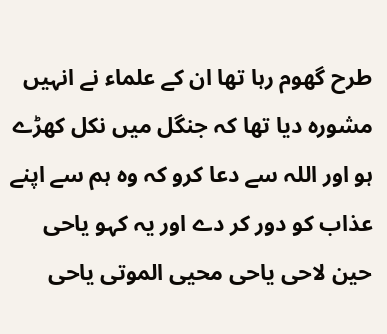طرح گھوم رہا تھا ان کے علماء نے انہیں مشورہ دیا تھا کہ جنگل میں نکل کھڑے ہو اور اللہ سے دعا کرو کہ وہ ہم سے اپنے عذاب کو دور کر دے اور یہ کہو یاحی حین لاحی یاحی محیی الموتی یاحی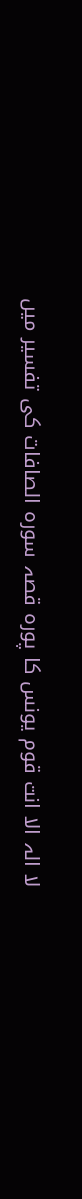لا الہ الا انت قوم یونس کا پورہ قصہ سورہ الصافات کی تفسیر میں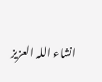انشاء اللہ العزیز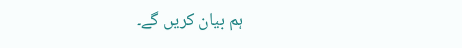ہم بیان کریں گے۔